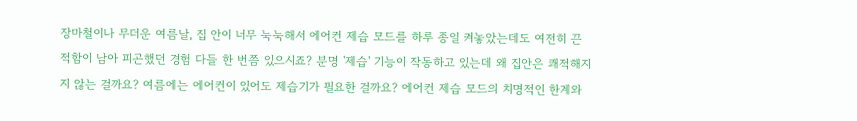장마철이나 무더운 여름날, 집 안이 너무 눅눅해서 에어컨 제습 모드를 하루 종일 켜놓았는데도 여전히 끈적함이 남아 피곤했던 경험 다들 한 번쯤 있으시죠? 분명 '제습' 기능이 작동하고 있는데 왜 집안은 쾌적해지지 않는 걸까요? 여름에는 에어컨이 있어도 제습기가 필요한 걸까요? 에어컨 제습 모드의 치명적인 한계와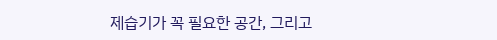제습기가 꼭 필요한 공간, 그리고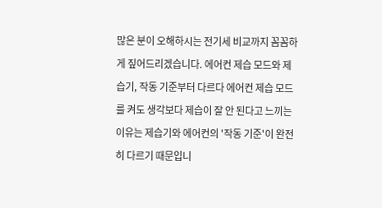많은 분이 오해하시는 전기세 비교까지 꼼꼼하게 짚어드리겠습니다. 에어컨 제습 모드와 제습기, 작동 기준부터 다르다 에어컨 제습 모드를 켜도 생각보다 제습이 잘 안 된다고 느끼는 이유는 제습기와 에어컨의 '작동 기준'이 완전히 다르기 때문입니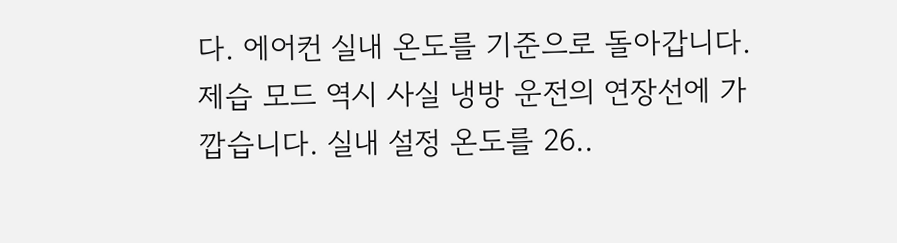다. 에어컨 실내 온도를 기준으로 돌아갑니다.제습 모드 역시 사실 냉방 운전의 연장선에 가깝습니다. 실내 설정 온도를 26..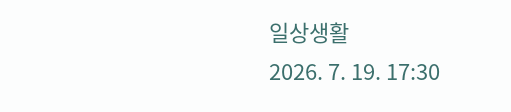일상생활
2026. 7. 19. 17:30